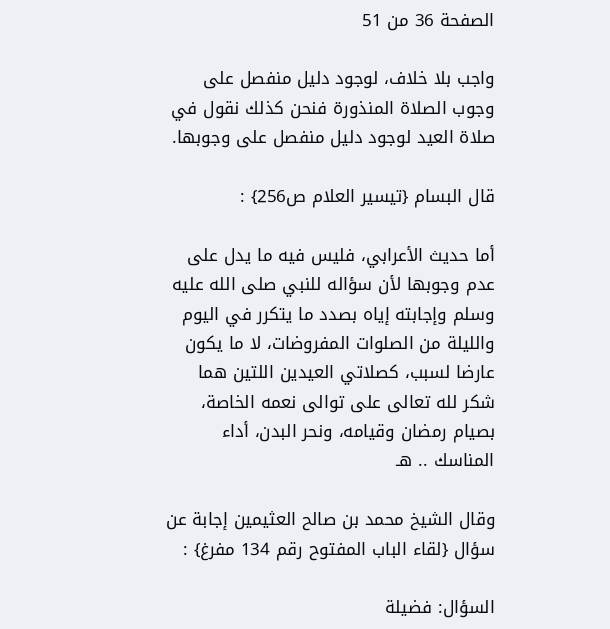الصفحة 36 من 51

واجب بلا خلاف، لوجود دليل منفصل على وجوب الصلاة المنذورة فنحن كذلك نقول في صلاة العيد لوجود دليل منفصل على وجوبها.

قال البسام {تيسير العلام ص256} :

أما حديث الأعرابي، فليس فيه ما يدل على عدم وجوبها لأن سؤاله للنبي صلى الله عليه وسلم وإجابته إياه بصدد ما يتكرر في اليوم والليلة من الصلوات المفروضات، لا ما يكون عارضا لسبب، كصلاتي العيدين اللتين هما شكر لله تعالى على توالى نعمه الخاصة، بصيام رمضان وقيامه، ونحر البدن، أداء المناسك .. هـ

وقال الشيخ محمد بن صالح العثيمين إجابة عن سؤال {لقاء الباب المفتوح رقم 134 مفرغ} :

السؤال: فضيلة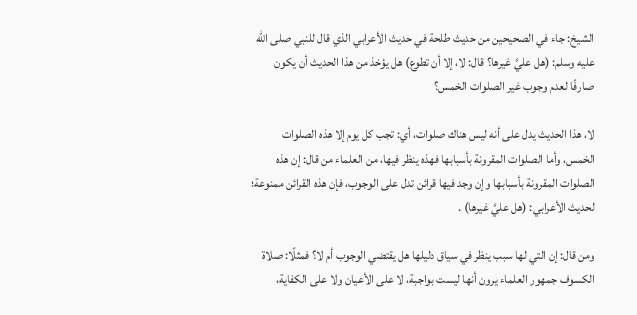الشيخ: جاء في الصحيحين من حديث طلحة في حديث الأعرابي الذي قال للنبي صلى الله عليه وسلم: (هل عليَّ غيرها؟ قال: لا، إلا أن تطوع) هل يؤخذ من هذا الحديث أن يكون صارفًا لعدم وجوب غير الصلوات الخمس؟

لا، هذا الحديث يدل على أنه ليس هناك صلوات، أي: تجب كل يوم إلا هذه الصلوات الخمس، وأما الصلوات المقرونة بأسبابها فهذه ينظر فيها، من العلماء من قال: إن هذه الصلوات المقرونة بأسبابها وإن وجد فيها قرائن تدل على الوجوب، فإن هذه القرائن ممنوعة؛ لحديث الأعرابي: (هل عليَّ غيرها) .

ومن قال: إن التي لها سبب ينظر في سياق دليلها هل يقتضي الوجوب أم لا؟ فمثلًا: صلاة الكسوف جمهور العلماء يرون أنها ليست بواجبة، لا على الأعيان ولا على الكفاية،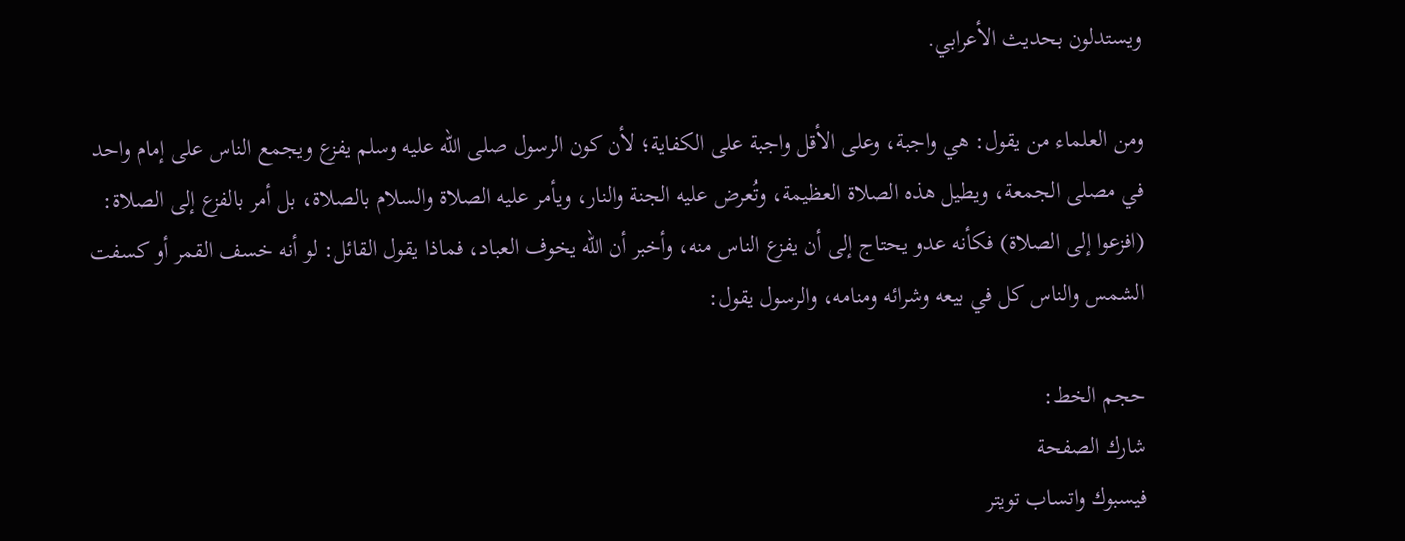ويستدلون بحديث الأعرابي.

ومن العلماء من يقول: هي واجبة، وعلى الأقل واجبة على الكفاية؛ لأن كون الرسول صلى الله عليه وسلم يفزع ويجمع الناس على إمام واحد في مصلى الجمعة، ويطيل هذه الصلاة العظيمة، وتُعرض عليه الجنة والنار، ويأمر عليه الصلاة والسلام بالصلاة، بل أمر بالفزع إلى الصلاة: (افزعوا إلى الصلاة) فكأنه عدو يحتاج إلى أن يفزع الناس منه، وأخبر أن الله يخوف العباد، فماذا يقول القائل: لو أنه خسف القمر أو كسفت الشمس والناس كل في بيعه وشرائه ومنامه، والرسول يقول:

حجم الخط:
شارك الصفحة
فيسبوك واتساب تويتر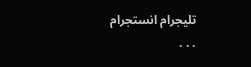تليجرام انستجرام
. . .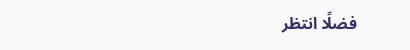فضلًا انتظر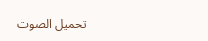تحميل الصوت